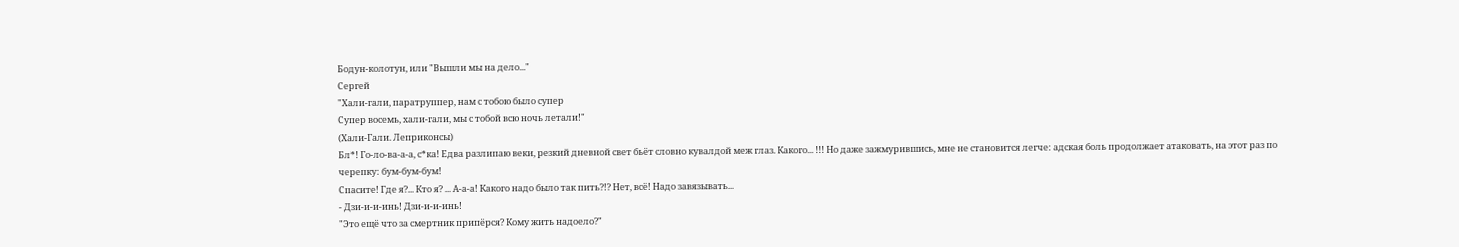Бодун-колотун, или "Вышли мы на дело..."
Сергей
"Хали-гали, паратруппер, нам с тобою было супер
Супер восемь, хали-гали, мы с тобой всю ночь летали!"
(Хали-Гали. Леприконсы)
Бл*! Го-ло-ва-а-а, с*ка! Едва разлипаю веки, резкий дневной свет бьёт словно кувалдой меж глаз. Какого... !!! Но даже зажмурившись, мне не становится легче: адская боль продолжает атаковать, на этот раз по черепку: бум-бум-бум!
Спасите! Где я?... Кто я? ... А-а-а! Какого надо было так пить?!? Нет, всё! Надо завязывать...
- Дзи-и-и-инь! Дзи-и-и-инь!
"Это ещё что за смертник припёрся? Кому жить надоело?"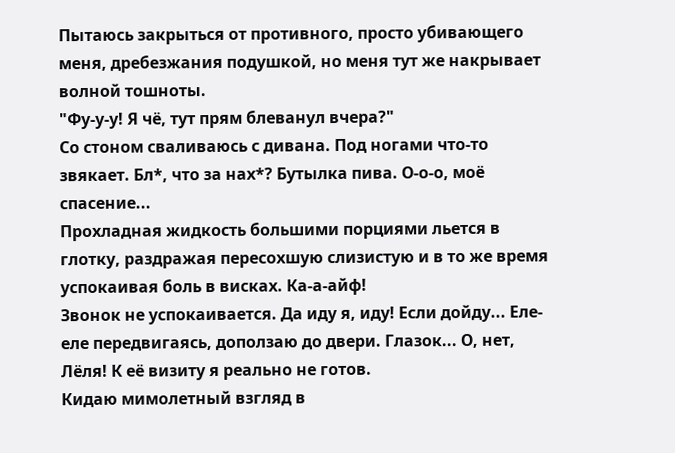Пытаюсь закрыться от противного, просто убивающего меня, дребезжания подушкой, но меня тут же накрывает волной тошноты.
"Фу-у-у! Я чё, тут прям блеванул вчера?"
Со стоном сваливаюсь с дивана. Под ногами что-то звякает. Бл*, что за нах*? Бутылка пива. О-о-о, моё спасение...
Прохладная жидкость большими порциями льется в глотку, раздражая пересохшую слизистую и в то же время успокаивая боль в висках. Ка-а-айф!
Звонок не успокаивается. Да иду я, иду! Если дойду... Еле-еле передвигаясь, доползаю до двери. Глазок... О, нет, Лёля! К её визиту я реально не готов.
Кидаю мимолетный взгляд в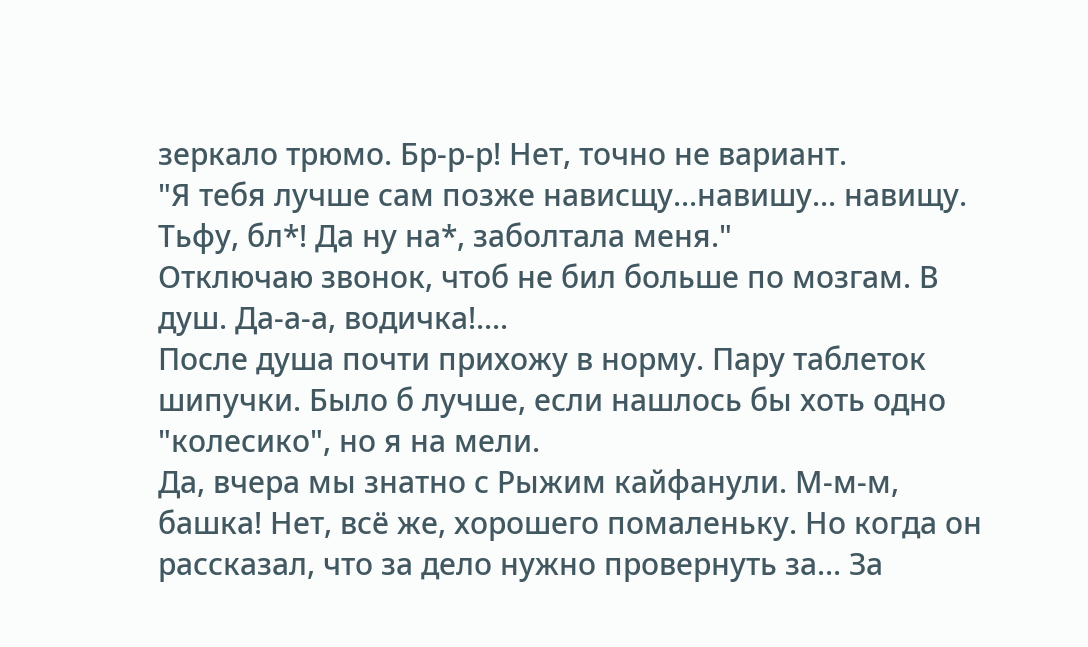зеркало трюмо. Бр-р-р! Нет, точно не вариант.
"Я тебя лучше сам позже нависщу...навишу... навищу. Тьфу, бл*! Да ну на*, заболтала меня."
Отключаю звонок, чтоб не бил больше по мозгам. В душ. Да-а-а, водичка!....
После душа почти прихожу в норму. Пару таблеток шипучки. Было б лучше, если нашлось бы хоть одно "колесико", но я на мели.
Да, вчера мы знатно с Рыжим кайфанули. М-м-м, башка! Нет, всё же, хорошего помаленьку. Но когда он рассказал, что за дело нужно провернуть за... За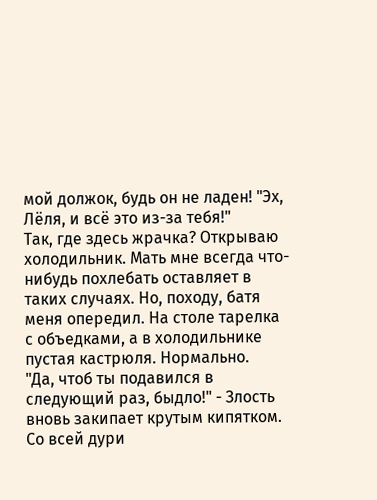мой должок, будь он не ладен! "Эх, Лёля, и всё это из-за тебя!"
Так, где здесь жрачка? Открываю холодильник. Мать мне всегда что-нибудь похлебать оставляет в таких случаях. Но, походу, батя меня опередил. На столе тарелка с объедками, а в холодильнике пустая кастрюля. Нормально.
"Да, чтоб ты подавился в следующий раз, быдло!" - Злость вновь закипает крутым кипятком. Со всей дури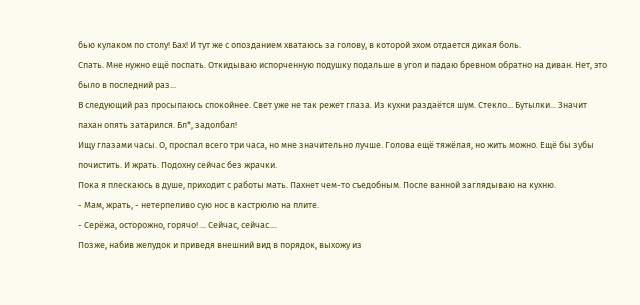бью кулаком по столу! Бах! И тут же с опозданием хватаюсь за голову, в которой эхом отдается дикая боль.
Спать. Мне нужно ещё поспать. Откидываю испорченную подушку подальше в угол и падаю бревном обратно на диван. Нет, это было в последний раз...
В следующий раз просыпаюсь спокойнее. Свет уже не так режет глаза. Из кухни раздаётся шум. Стекло... Бутылки... Значит пахан опять затарился. Бл*, задолбал!
Ищу глазами часы. О, проспал всего три часа, но мне значительно лучше. Голова ещё тяжёлая, но жить можно. Ещё бы зубы почистить. И жрать. Подохну сейчас без жрачки.
Пока я плескаюсь в душе, приходит с работы мать. Пахнет чем-то съедобным. После ванной заглядываю на кухню.
- Мам, жрать, - нетерпеливо сую нос в кастрюлю на плите.
- Серёжа, осторожно, горячо! ... Сейчас, сейчас....
Позже, набив желудок и приведя внешний вид в порядок, выхожу из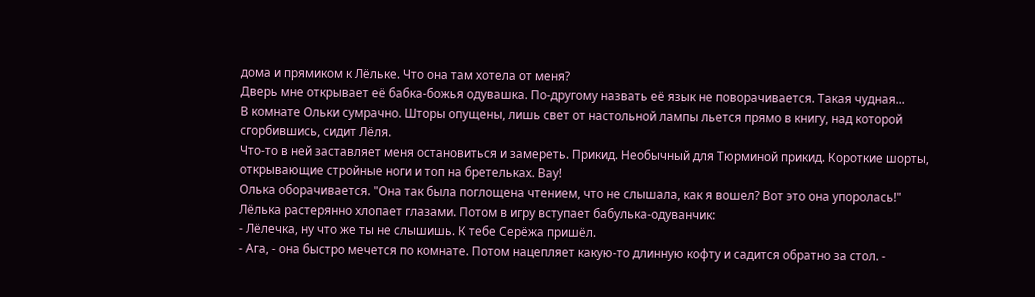дома и прямиком к Лёльке. Что она там хотела от меня?
Дверь мне открывает её бабка-божья одувашка. По-другому назвать её язык не поворачивается. Такая чудная...
В комнате Ольки сумрачно. Шторы опущены, лишь свет от настольной лампы льется прямо в книгу, над которой сгорбившись, сидит Лёля.
Что-то в ней заставляет меня остановиться и замереть. Прикид. Необычный для Тюрминой прикид. Короткие шорты, открывающие стройные ноги и топ на бретельках. Вау!
Олька оборачивается. "Она так была поглощена чтением, что не слышала, как я вошел? Вот это она упоролась!"
Лёлька растерянно хлопает глазами. Потом в игру вступает бабулька-одуванчик:
- Лёлечка, ну что же ты не слышишь. К тебе Серёжа пришёл.
- Ага, - она быстро мечется по комнате. Потом нацепляет какую-то длинную кофту и садится обратно за стол. -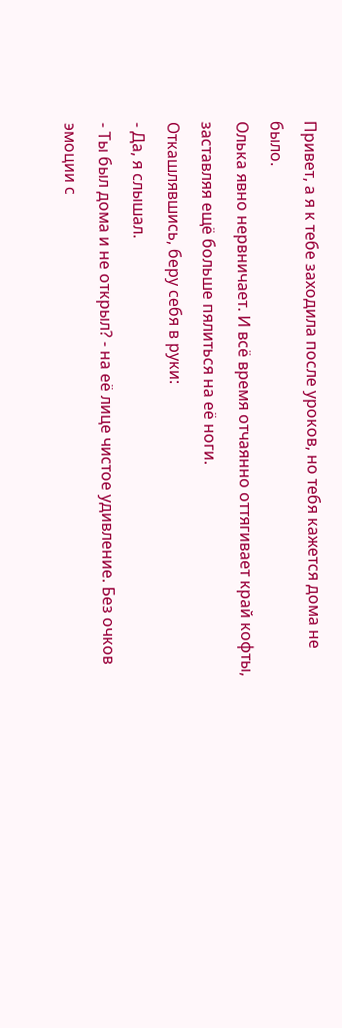Привет, а я к тебе заходила после уроков, но тебя кажется дома не было.
Олька явно нервничает. И всё время отчаянно оттягивает край кофты, заставляя ещё больше пялиться на её ноги.
Откашлявшись, беру себя в руки:
- Да, я слышал.
- Ты был дома и не открыл? - на её лице чистое удивление. Без очков эмоции с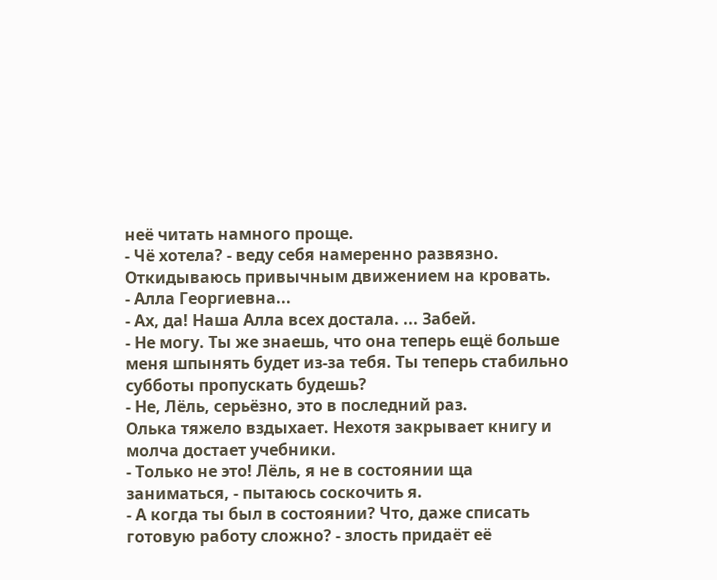неё читать намного проще.
- Чё хотела? - веду себя намеренно развязно. Откидываюсь привычным движением на кровать.
- Алла Георгиевна...
- Ах, да! Наша Алла всех достала. ... Забей.
- Не могу. Ты же знаешь, что она теперь ещё больше меня шпынять будет из-за тебя. Ты теперь стабильно субботы пропускать будешь?
- Не, Лёль, серьёзно, это в последний раз.
Олька тяжело вздыхает. Нехотя закрывает книгу и молча достает учебники.
- Только не это! Лёль, я не в состоянии ща заниматься, - пытаюсь соскочить я.
- А когда ты был в состоянии? Что, даже списать готовую работу сложно? - злость придаёт её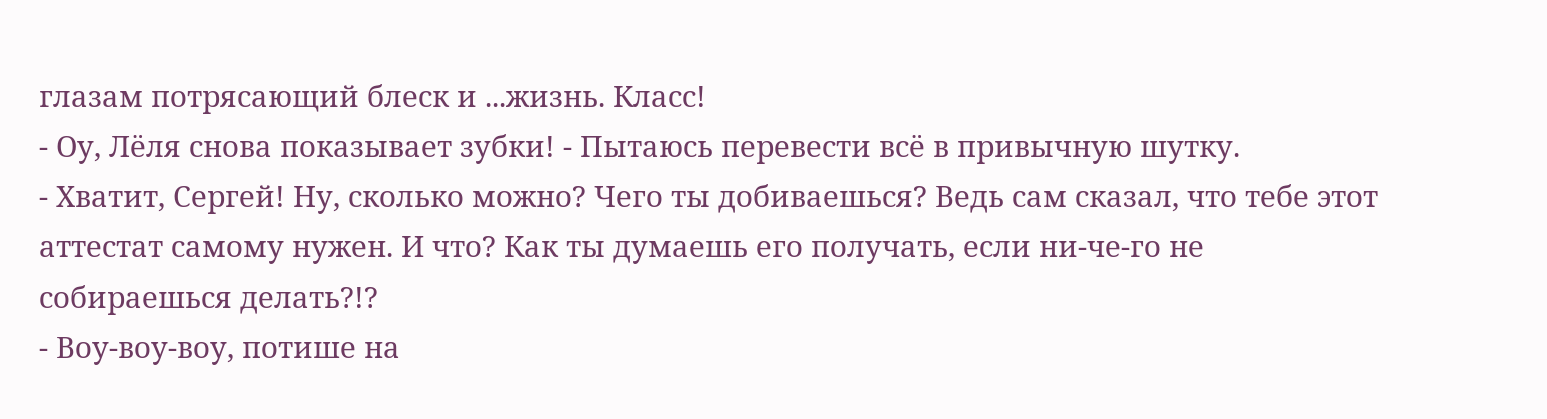глазам потрясающий блеск и ...жизнь. Класс!
- Оу, Лёля снова показывает зубки! - Пытаюсь перевести всё в привычную шутку.
- Хватит, Сергей! Ну, сколько можно? Чего ты добиваешься? Ведь сам сказал, что тебе этот аттестат самому нужен. И что? Как ты думаешь его получать, если ни-че-го не собираешься делать?!?
- Воу-воу-воу, потише на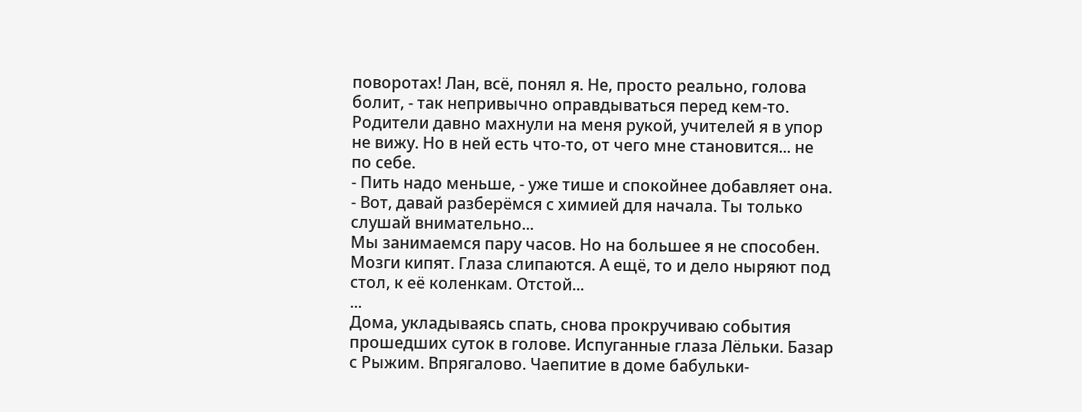поворотах! Лан, всё, понял я. Не, просто реально, голова болит, - так непривычно оправдываться перед кем-то. Родители давно махнули на меня рукой, учителей я в упор не вижу. Но в ней есть что-то, от чего мне становится... не по себе.
- Пить надо меньше, - уже тише и спокойнее добавляет она. - Вот, давай разберёмся с химией для начала. Ты только слушай внимательно...
Мы занимаемся пару часов. Но на большее я не способен. Мозги кипят. Глаза слипаются. А ещё, то и дело ныряют под стол, к её коленкам. Отстой...
...
Дома, укладываясь спать, снова прокручиваю события прошедших суток в голове. Испуганные глаза Лёльки. Базар с Рыжим. Впрягалово. Чаепитие в доме бабульки-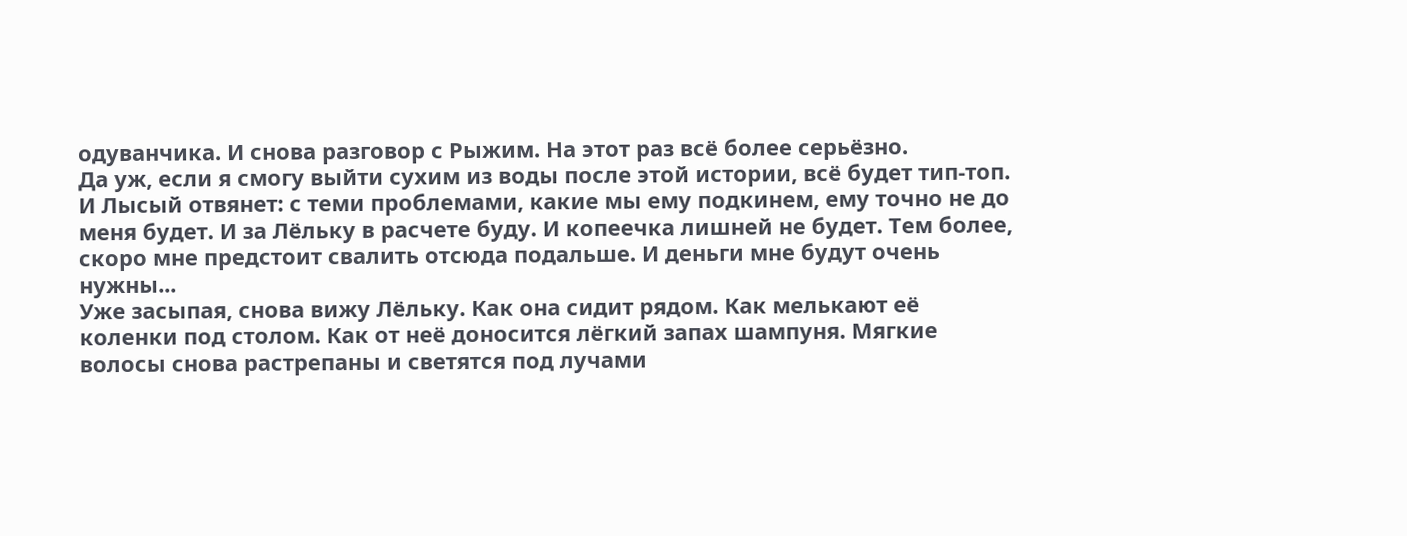одуванчика. И снова разговор с Рыжим. На этот раз всё более серьёзно.
Да уж, если я смогу выйти сухим из воды после этой истории, всё будет тип-топ. И Лысый отвянет: с теми проблемами, какие мы ему подкинем, ему точно не до меня будет. И за Лёльку в расчете буду. И копеечка лишней не будет. Тем более, скоро мне предстоит свалить отсюда подальше. И деньги мне будут очень нужны...
Уже засыпая, снова вижу Лёльку. Как она сидит рядом. Как мелькают её коленки под столом. Как от неё доносится лёгкий запах шампуня. Мягкие волосы снова растрепаны и светятся под лучами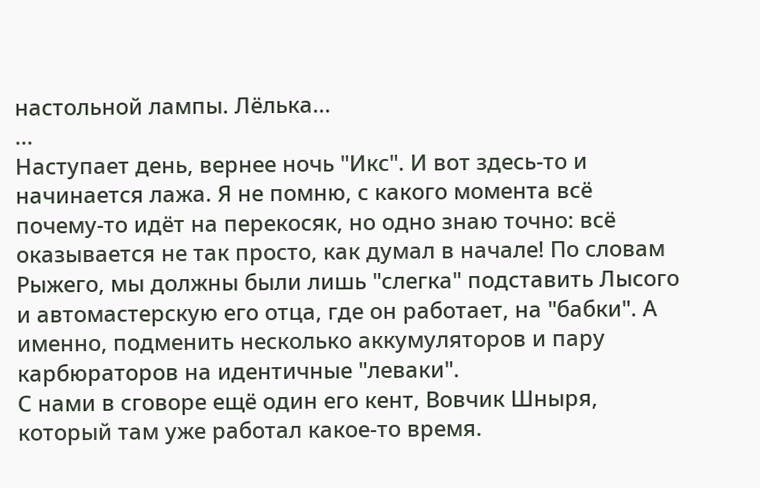настольной лампы. Лёлька...
...
Наступает день, вернее ночь "Икс". И вот здесь-то и начинается лажа. Я не помню, с какого момента всё почему-то идёт на перекосяк, но одно знаю точно: всё оказывается не так просто, как думал в начале! По словам Рыжего, мы должны были лишь "слегка" подставить Лысого и автомастерскую его отца, где он работает, на "бабки". А именно, подменить несколько аккумуляторов и пару карбюраторов на идентичные "леваки".
С нами в сговоре ещё один его кент, Вовчик Шныря, который там уже работал какое-то время.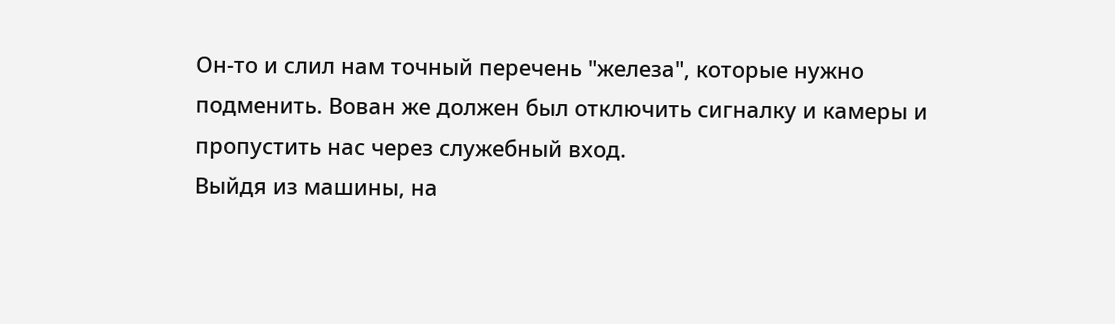Он-то и слил нам точный перечень "железа", которые нужно подменить. Вован же должен был отключить сигналку и камеры и пропустить нас через служебный вход.
Выйдя из машины, на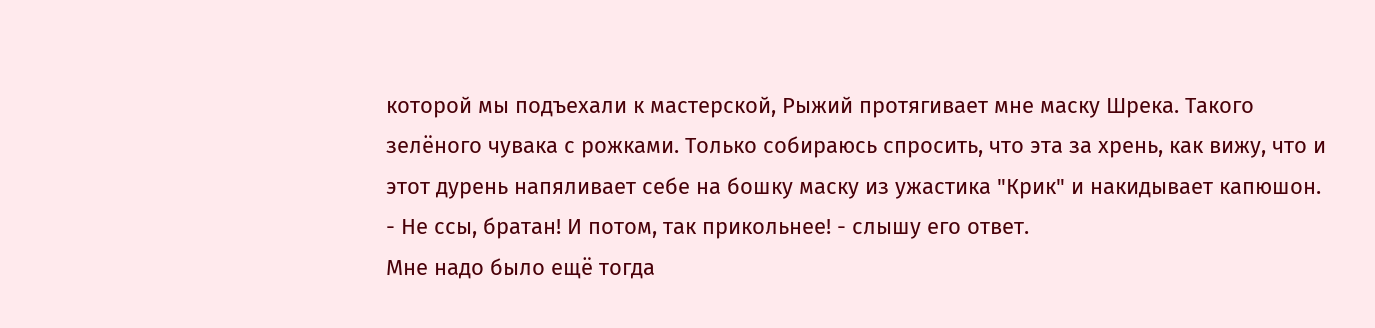которой мы подъехали к мастерской, Рыжий протягивает мне маску Шрека. Такого зелёного чувака с рожками. Только собираюсь спросить, что эта за хрень, как вижу, что и этот дурень напяливает себе на бошку маску из ужастика "Крик" и накидывает капюшон.
- Не ссы, братан! И потом, так прикольнее! - слышу его ответ.
Мне надо было ещё тогда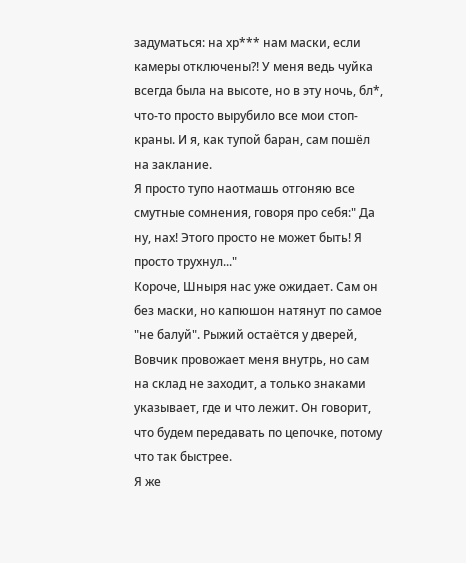задуматься: на хр*** нам маски, если камеры отключены?! У меня ведь чуйка всегда была на высоте, но в эту ночь, бл*, что-то просто вырубило все мои стоп-краны. И я, как тупой баран, сам пошёл на заклание.
Я просто тупо наотмашь отгоняю все смутные сомнения, говоря про себя:" Да ну, нах! Этого просто не может быть! Я просто трухнул..."
Короче, Шныря нас уже ожидает. Сам он без маски, но капюшон натянут по самое "не балуй". Рыжий остаётся у дверей, Вовчик провожает меня внутрь, но сам на склад не заходит, а только знаками указывает, где и что лежит. Он говорит, что будем передавать по цепочке, потому что так быстрее.
Я же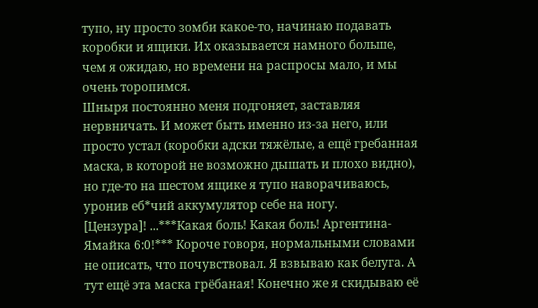тупо, ну просто зомби какое-то, начинаю подавать коробки и ящики. Их оказывается намного больше, чем я ожидаю, но времени на распросы мало, и мы очень торопимся.
Шныря постоянно меня подгоняет, заставляя нервничать. И может быть именно из-за него, или просто устал (коробки адски тяжёлые, а ещё гребанная маска, в которой не возможно дышать и плохо видно), но где-то на шестом ящике я тупо наворачиваюсь, уронив еб*чий аккумулятор себе на ногу.
[Цензура]! ...***Какая боль! Какая боль! Аргентина- Ямайка 6:0!*** Короче говоря, нормальными словами не описать, что почувствовал. Я взвываю как белуга. А тут ещё эта маска грёбаная! Конечно же я скидываю её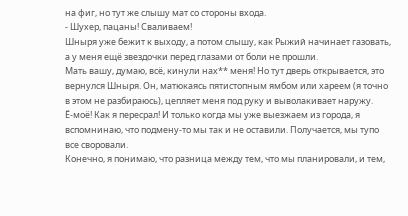на фиг, но тут же слышу мат со стороны входа.
- Шухер, пацаны! Сваливаем!
Шныря уже бежит к выходу, а потом слышу, как Рыжий начинает газовать, а у меня ещё звездочки перед глазами от боли не прошли.
Мать вашу, думаю, всё, кинули нах** меня! Но тут дверь открывается, это вернулся Шныря. Он, матюкаясь пятистопным ямбом или хареем (я точно в этом не разбираюсь), цепляет меня под руку и выволакивает наружу.
Ё-моё! Как я пересрал! И только когда мы уже выезжаем из города, я вспомнинаю, что подмену-то мы так и не оставили. Получается, мы тупо все своровали.
Конечно, я понимаю, что разница между тем, что мы планировали, и тем,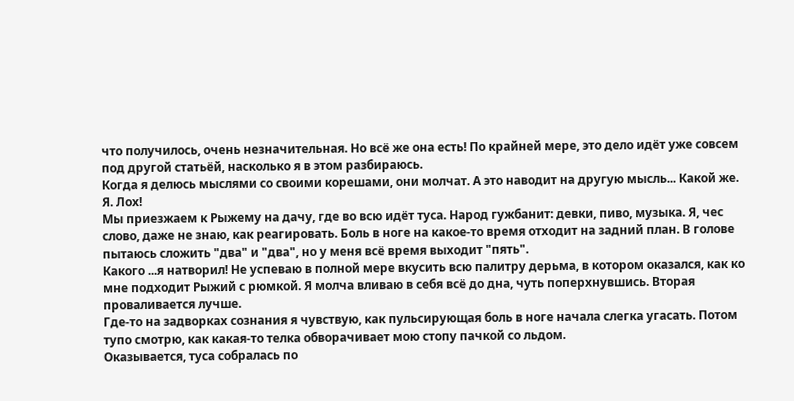что получилось, очень незначительная. Но всё же она есть! По крайней мере, это дело идёт уже совсем под другой статьёй, насколько я в этом разбираюсь.
Когда я делюсь мыслями со своими корешами, они молчат. А это наводит на другую мысль... Какой же. Я. Лох!
Мы приезжаем к Рыжему на дачу, где во всю идёт туса. Народ гужбанит: девки, пиво, музыка. Я, чес слово, даже не знаю, как реагировать. Боль в ноге на какое-то время отходит на задний план. В голове пытаюсь сложить "два" и "два", но у меня всё время выходит "пять".
Какого ...я натворил! Не успеваю в полной мере вкусить всю палитру дерьма, в котором оказался, как ко мне подходит Рыжий с рюмкой. Я молча вливаю в себя всё до дна, чуть поперхнувшись. Вторая проваливается лучше.
Где-то на задворках сознания я чувствую, как пульсирующая боль в ноге начала слегка угасать. Потом тупо смотрю, как какая-то телка обворачивает мою стопу пачкой со льдом.
Оказывается, туса собралась по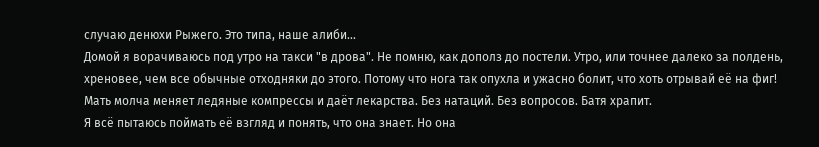случаю денюхи Рыжего. Это типа, наше алиби...
Домой я ворачиваюсь под утро на такси "в дрова". Не помню, как дополз до постели. Утро, или точнее далеко за полдень, хреновее, чем все обычные отходняки до этого. Потому что нога так опухла и ужасно болит, что хоть отрывай её на фиг!
Мать молча меняет ледяные компрессы и даёт лекарства. Без натаций. Без вопросов. Батя храпит.
Я всё пытаюсь поймать её взгляд и понять, что она знает. Но она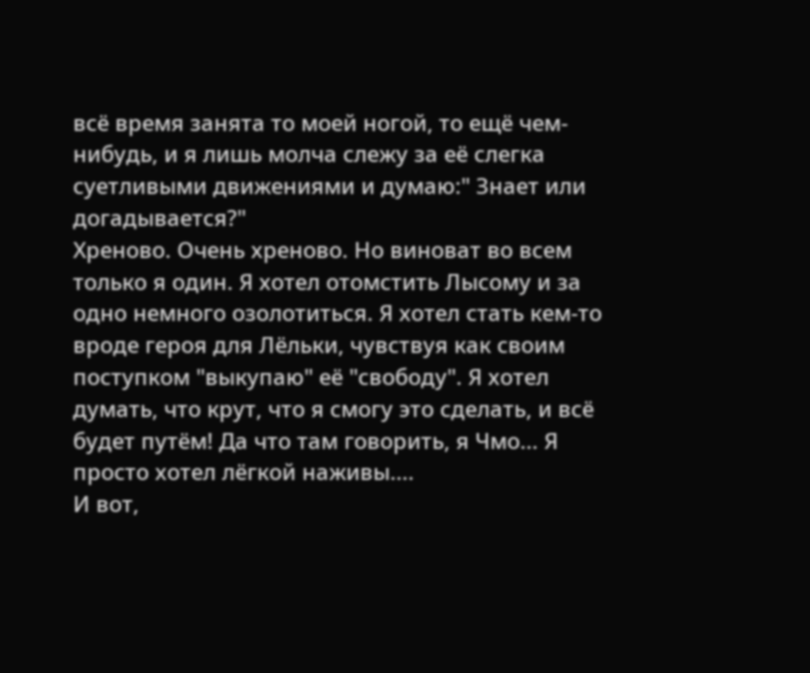всё время занята то моей ногой, то ещё чем-нибудь, и я лишь молча слежу за её слегка суетливыми движениями и думаю:" Знает или догадывается?"
Хреново. Очень хреново. Но виноват во всем только я один. Я хотел отомстить Лысому и за одно немного озолотиться. Я хотел стать кем-то вроде героя для Лёльки, чувствуя как своим поступком "выкупаю" её "свободу". Я хотел думать, что крут, что я смогу это сделать, и всё будет путём! Да что там говорить, я Чмо... Я просто хотел лёгкой наживы....
И вот,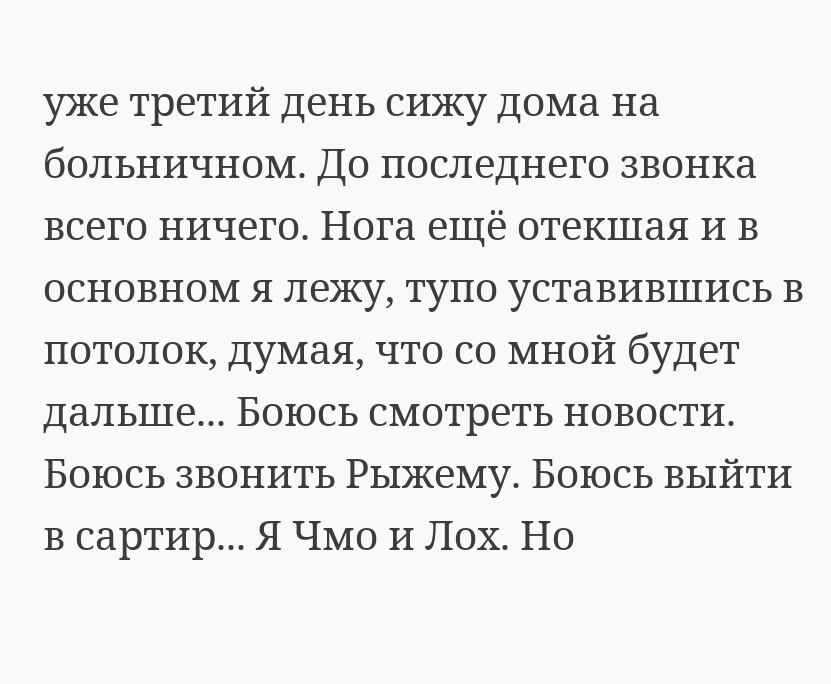уже третий день сижу дома на больничном. До последнего звонка всего ничего. Нога ещё отекшая и в основном я лежу, тупо уставившись в потолок, думая, что со мной будет дальше... Боюсь смотреть новости. Боюсь звонить Рыжему. Боюсь выйти в сартир... Я Чмо и Лох. Но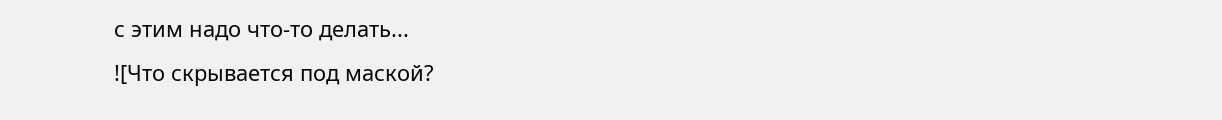с этим надо что-то делать...
![Что скрывается под маской?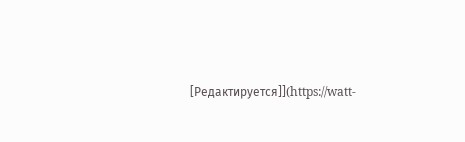[Редактируется]](https://watt-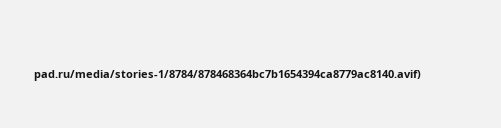pad.ru/media/stories-1/8784/878468364bc7b1654394ca8779ac8140.avif)